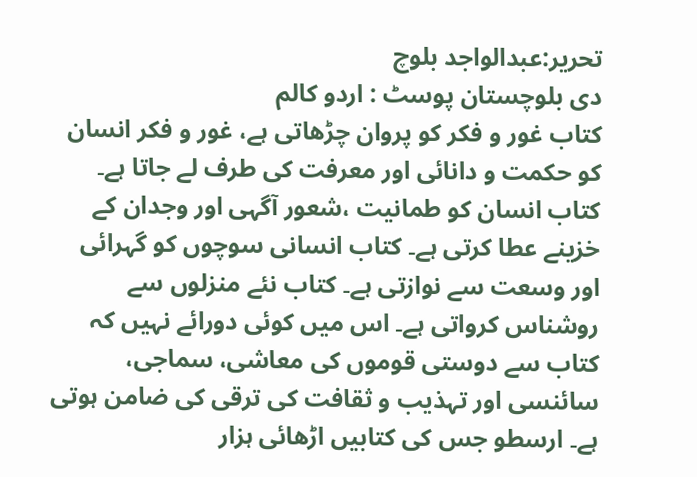تحریر:عبدالواجد بلوچ
دی بلوچستان پوسٹ : اردو کالم
کتاب غور و فکر کو پروان چڑھاتی ہے، غور و فکر انسان کو حکمت و دانائی اور معرفت کی طرف لے جاتا ہے۔ کتاب انسان کو طمانیت ،شعور آگہی اور وجدان کے خزینے عطا کرتی ہے۔ کتاب انسانی سوچوں کو گہرائی اور وسعت سے نوازتی ہے۔ کتاب نئے منزلوں سے روشناس کرواتی ہے۔ اس میں کوئی دورائے نہیں کہ کتاب سے دوستی قوموں کی معاشی، سماجی، سائنسی اور تہذیب و ثقافت کی ترقی کی ضامن ہوتی ہے۔ ارسطو جس کی کتابیں اڑھائی ہزار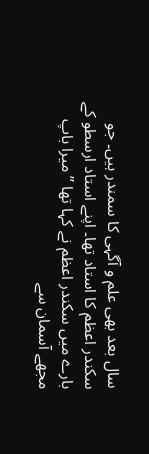سال بعد بھی علم و آگہی کا سمندر ہیں۔ جو سکندر اعظم کا استاد تھا۔ اپنے استاد ارسطو کے بارے میں سکندر اعظم نے کہا تھا ’’ میرا باپ مجھے آسمان سے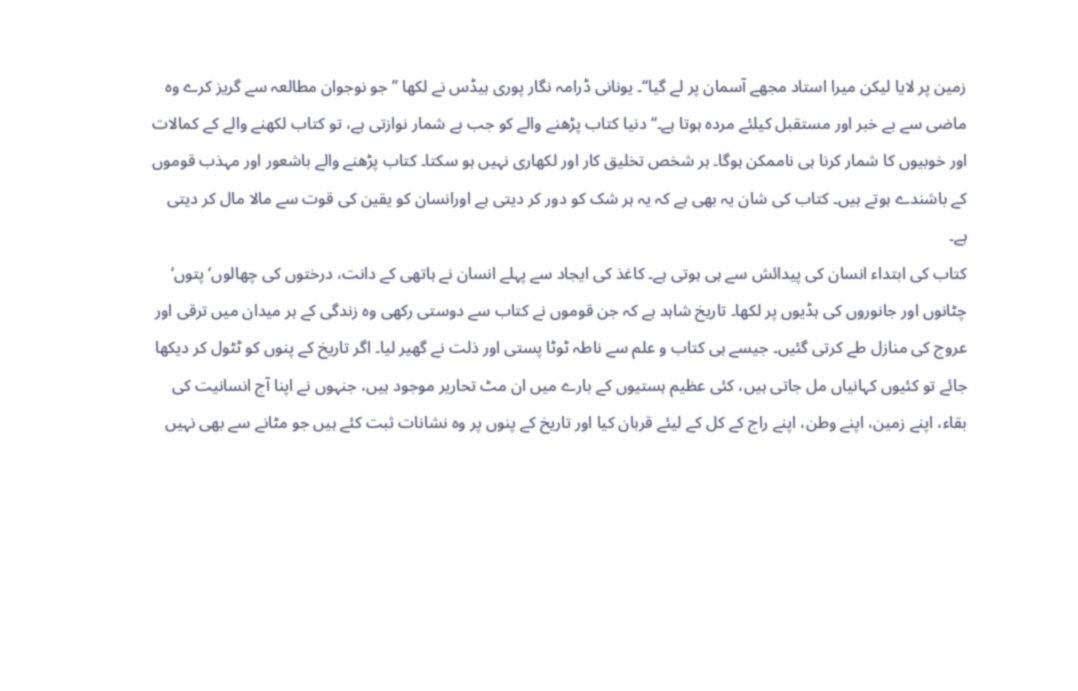زمین پر لایا لیکن میرا استاد مجھے آسمان پر لے گیا‘‘۔ یونانی ڈرامہ نگار پوری ہیڈس نے لکھا ’’جو نوجوان مطالعہ سے گریز کرے وہ ماضی سے بے خبر اور مستقبل کیلئے مردہ ہوتا ہے۔‘‘ دنیا کتاب پڑھنے والے کو جب بے شمار نوازتی ہے، تو کتاب لکھنے والے کے کمالات اور خوبیوں کا شمار کرنا ہی ناممکن ہوگا۔ ہر شخص تخلیق کار اور لکھاری نہیں ہو سکتا۔ کتاب پڑھنے والے باشعور اور مہذب قوموں کے باشندے ہوتے ہیں۔ کتاب کی شان یہ بھی ہے کہ یہ ہر شک کو دور کر دیتی ہے اورانسان کو یقین کی قوت سے مالا مال کر دیتی ہے۔
کتاب کی ابتداء انسان کی پیدائش سے ہی ہوتی ہے۔ کاغذ کی ایجاد سے پہلے انسان نے ہاتھی کے دانت، درختوں کی چھالوں‘ پتوں‘ چٹانوں اور جانوروں کی ہڈیوں پر لکھا۔ تاریخ شاہد ہے کہ جن قوموں نے کتاب سے دوستی رکھی وہ زندگی کے ہر میدان میں ترقی اور عروج کی منازل طے کرتی گئیں۔ جیسے ہی کتاب و علم سے ناطہ ٹوٹا پستی اور ذلت نے گھیر لیا۔ اگر تاریخ کے پنوں کو ٹٹول کر دیکھا جائے تو کئیوں کہانیاں مل جاتی ہیں، کئی عظیم ہستیوں کے بارے میں ان مٹ تحاریر موجود ہیں، جنہوں نے اپنا آج انسانیت کی بقاء، اپنے زمین، اپنے وطن، اپنے راج کے کل کے لیئے قربان کیا اور تاریخ کے پنوں پر وہ نشانات ثبت کئے ہیں جو مٹانے سے بھی نہیں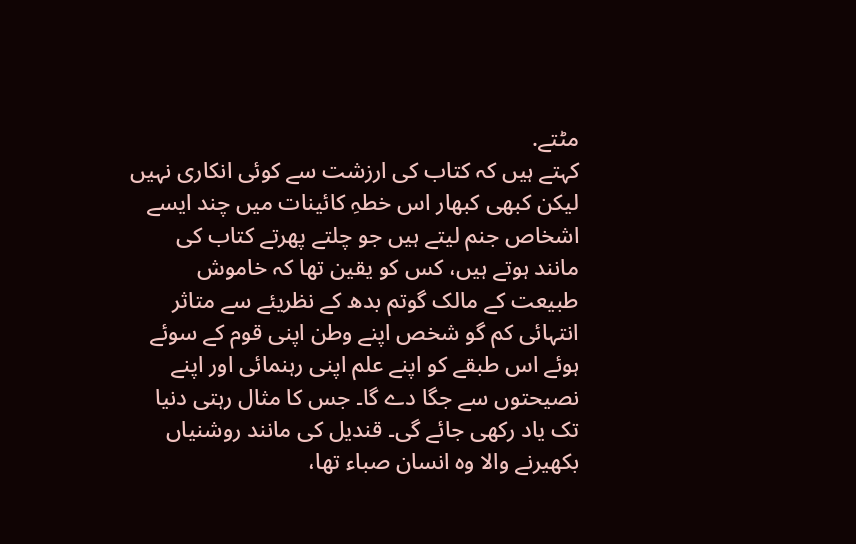مٹتے.
کہتے ہیں کہ کتاب کی ارزشت سے کوئی انکاری نہیں لیکن کبھی کبھار اس خطہِ کائینات میں چند ایسے اشخاص جنم لیتے ہیں جو چلتے پھرتے کتاب کی مانند ہوتے ہیں، کس کو یقین تھا کہ خاموش طبیعت کے مالک گوتم بدھ کے نظریئے سے متاثر انتہائی کم گو شخص اپنے وطن اپنی قوم کے سوئے ہوئے اس طبقے کو اپنے علم اپنی رہنمائی اور اپنے نصیحتوں سے جگا دے گا۔ جس کا مثال رہتی دنیا تک یاد رکھی جائے گی۔ قندیل کی مانند روشنیاں بکھیرنے والا وہ انسان صباء تھا،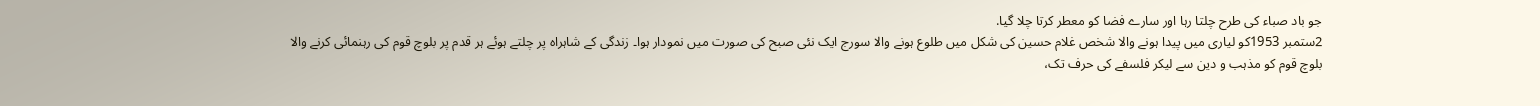جو باد صباء کی طرح چلتا رہا اور سارے فضا کو معطر کرتا چلا گیا.
2ستمبر 1953کو لیاری میں پیدا ہونے والا شخص غلام حسین کی شکل میں طلوع ہونے والا سورج ایک نئی صبح کی صورت میں نمودار ہوا۔ زندگی کے شاہراہ پر چلتے ہوئے ہر قدم پر بلوچ قوم کی رہنمائی کرنے والا بلوچ قوم کو مذہب و دین سے لیکر فلسفے کی حرف تک،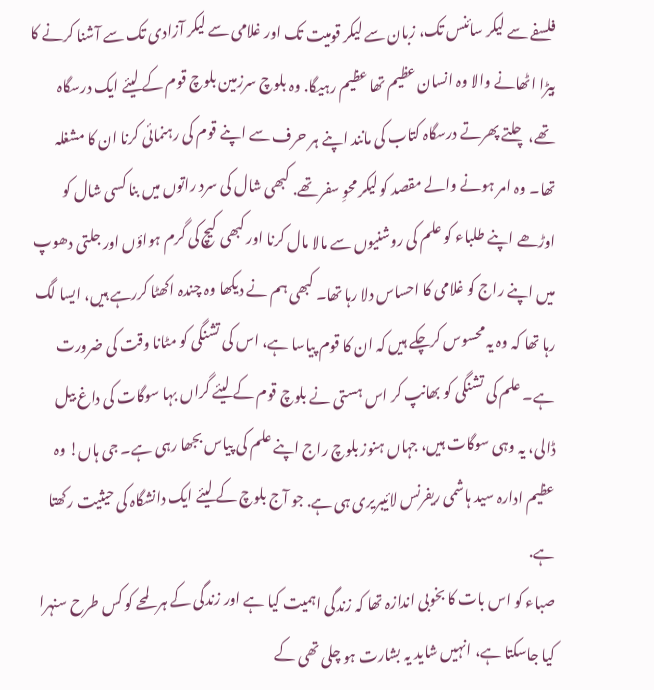فلسفے سے لیکر سائنس تک، زبان سے لیکر قومیت تک اور غلامی سے لیکر آزادی تک سے آشنا کرنے کا بیڑا اٹھانے والا وہ انسان عظیم تھا عظیم رہیگا. وہ بلوچ سرزمین بلوچ قوم کے لیئے ایک درسگاہ تھے، چلتے پھرتے درسگاہ کتاب کی مانند اپنے ہر حرف سے اپنے قوم کی رہنمائی کرنا ان کا مشغلہ تھا۔ وہ امر ہونے والے مقصد کو لیکر محوِ سفر تھے. کبھی شال کی سرد راتوں میں بنا کسی شال کو اوڑھے اپنے طلباء کو علم کی روشنیوں سے مالا مال کرنا اور کبھی کیچ کی گرم ہواؤں اور جلتی دھوپ میں اپنے راج کو غلامی کا احساس دلا رہا تھا۔ کبھی ہم نے دیکھا وہ چندہ اکھٹا کررہے ہیں، ایسا لگ رہا تھا کہ وہ یہ محسوس کرچکے ہیں کہ ان کا قوم پیاسا ہے، اس کی تشنگی کو مٹانا وقت کی ضرورت ہے۔ علم کی تشنگی کو بھانپ کر اس ہستی نے بلوچ قوم کے لیئے گراں بہا سوگات کی داغ بیل ڈالی، یہ وہی سوگات ہیں، جہاں ہنوز بلوچ راج اپنے علم کی پیاس بجھا رہی ہے۔ جی ہاں! وہ عظیم ادارہ سید ہاشمی ریفرنس لائیبریری ہی ہے. جو آج بلوچ کے لیئے ایک دانشگاہ کی حیثیت رکھتا ہے.
صباء کو اس بات کا بخوبی اندازہ تھا کہ زندگی اہمیت کیا ہے اور زندگی کے ہر لمحے کو کس طرح سنہرا کیا جاسکتا ہے، انہیں شاید یہ بشارت ہو چلی تھی کے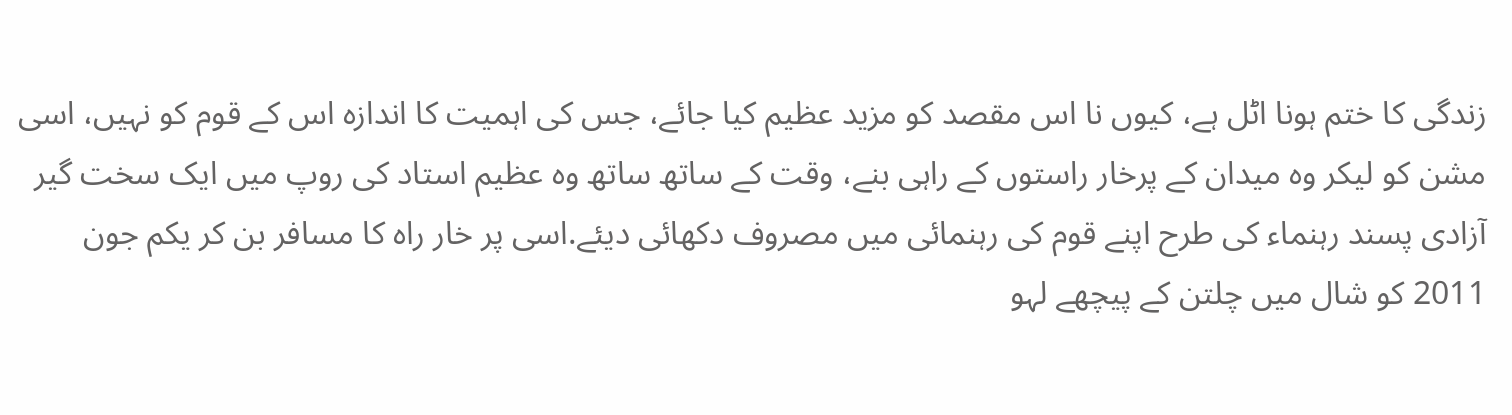زندگی کا ختم ہونا اٹل ہے، کیوں نا اس مقصد کو مزید عظیم کیا جائے، جس کی اہمیت کا اندازہ اس کے قوم کو نہیں، اسی مشن کو لیکر وہ میدان کے پرخار راستوں کے راہی بنے، وقت کے ساتھ ساتھ وہ عظیم استاد کی روپ میں ایک سخت گیر آزادی پسند رہنماء کی طرح اپنے قوم کی رہنمائی میں مصروف دکھائی دیئے.اسی پر خار راہ کا مسافر بن کر یکم جون 2011 کو شال میں چلتن کے پیچھے لہو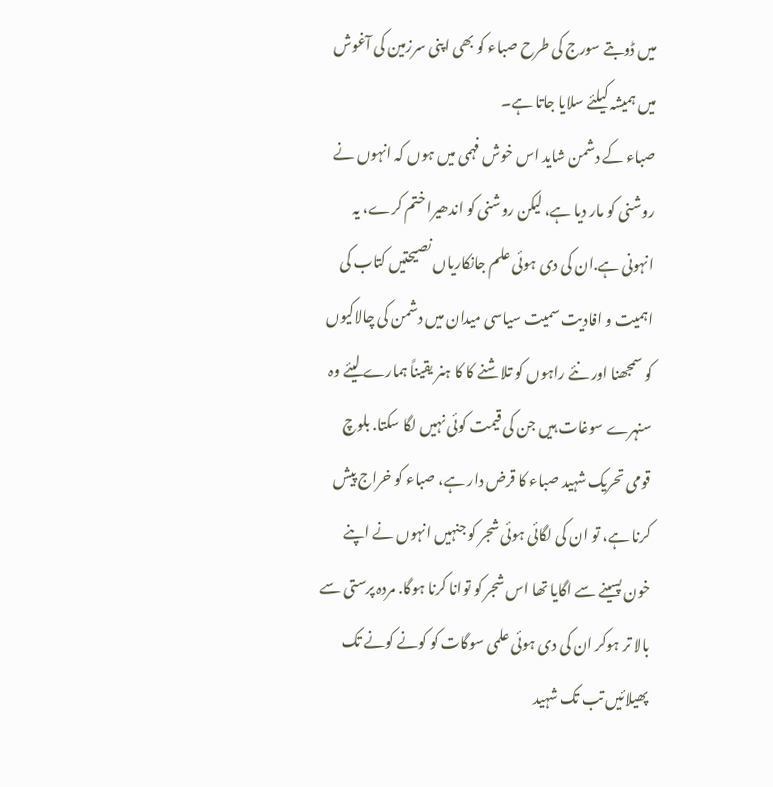میں ڈوبتے سورج کی طرح صباء کو بھی اپنی سرزمین کی آغوش میں ہمیشہ کیلئے سلایا جاتا ہے۔
صباء کے دشمن شاید اس خوش فہمی میں ہوں کہ انہوں نے روشنی کو مار دیا ہے، لیکن روشنی کو اندھیرا ختم کرے، یہ انہونی ہے.ان کی دی ہوئی علم جانکاریاں نصیحتیں کتاب کی اہمیت و افادیت سمیت سیاسی میدان میں دشمن کی چالاکیوں کو سمجھنا اور نئے راہوں کو تلاشنے کا کا ہنر یقیناً ہمارے لیئے وہ سنہرے سوغات ہیں جن کی قیمت کوئی نہیں لگا سکتا. بلوچ قومی تحریک شہید صباء کا قرض دار ہے، صباء کو خراج پیش کرنا ہے، تو ان کی لگائی ہوئی شجر کو جنہیں انہوں نے اپنے خون پسینے سے اگایا تھا اس شجر کو توانا کرنا ہوگا. مردہ پرستی سے بالا تر ہوکر ان کی دی ہوئی علمی سوگات کو کونے کونے تک پھیلائیں تب تک شہید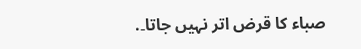صباء کا قرض اتر نہیں جاتا۔.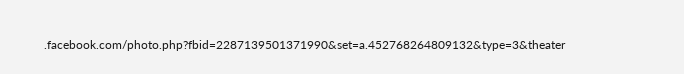.facebook.com/photo.php?fbid=2287139501371990&set=a.452768264809132&type=3&theater